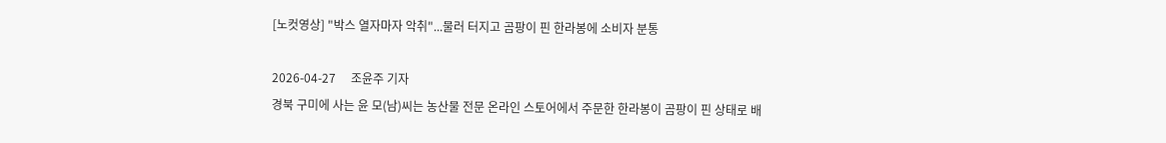[노컷영상] "박스 열자마자 악취"...물러 터지고 곰팡이 핀 한라봉에 소비자 분통

2026-04-27     조윤주 기자
경북 구미에 사는 윤 모(남)씨는 농산물 전문 온라인 스토어에서 주문한 한라봉이 곰팡이 핀 상태로 배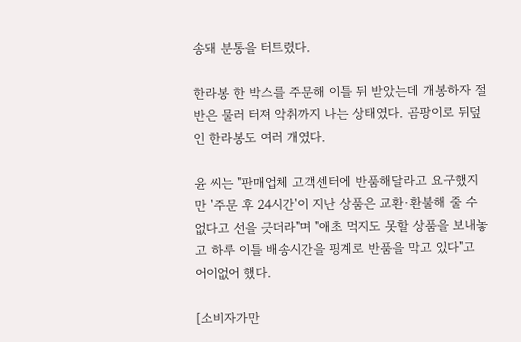송돼 분통을 터트렸다.

한라봉 한 박스를 주문해 이틀 뒤 받았는데 개봉하자 절반은 물러 터져 악취까지 나는 상태였다. 곰팡이로 뒤덮인 한라봉도 여러 개였다.

윤 씨는 "판매업체 고객센터에 반품해달라고 요구했지만 '주문 후 24시간'이 지난 상품은 교환·환불해 줄 수 없다고 선을 긋더라"며 "애초 먹지도 못할 상품을 보내놓고 하루 이틀 배송시간을 핑계로 반품을 막고 있다"고 어이없어 했다.

[소비자가만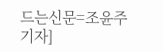드는신문=조윤주 기자]